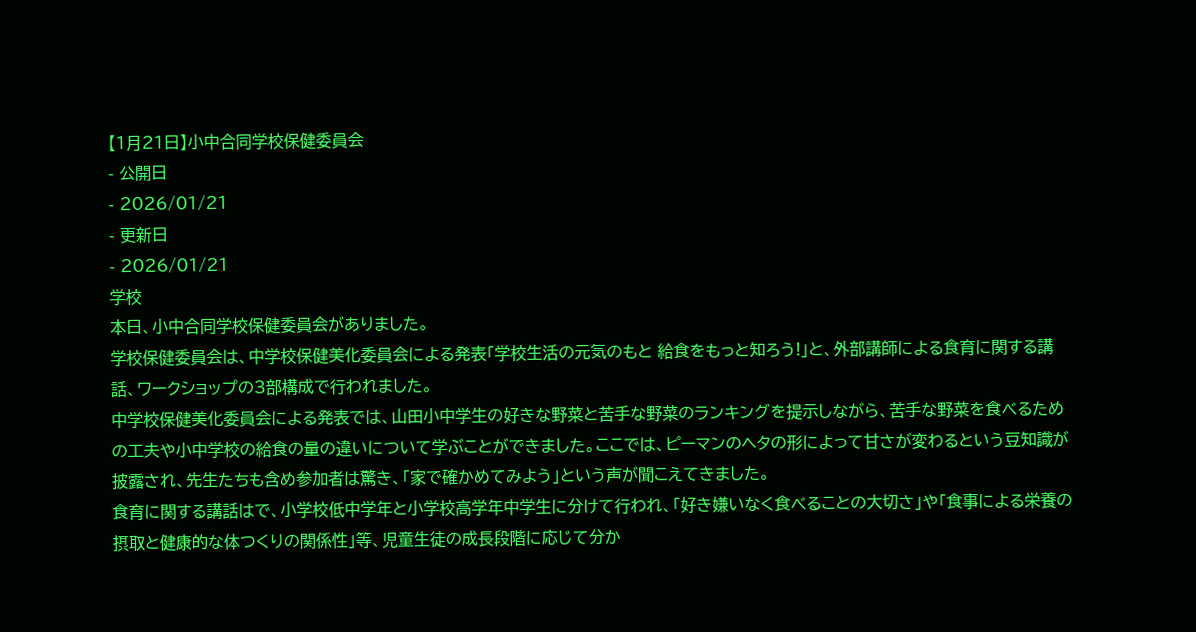【1月21日】小中合同学校保健委員会
- 公開日
- 2026/01/21
- 更新日
- 2026/01/21
学校
本日、小中合同学校保健委員会がありました。
学校保健委員会は、中学校保健美化委員会による発表「学校生活の元気のもと 給食をもっと知ろう!」と、外部講師による食育に関する講話、ワークショップの3部構成で行われました。
中学校保健美化委員会による発表では、山田小中学生の好きな野菜と苦手な野菜のランキングを提示しながら、苦手な野菜を食べるための工夫や小中学校の給食の量の違いについて学ぶことができました。ここでは、ピーマンのヘタの形によって甘さが変わるという豆知識が披露され、先生たちも含め参加者は驚き、「家で確かめてみよう」という声が聞こえてきました。
食育に関する講話はで、小学校低中学年と小学校高学年中学生に分けて行われ、「好き嫌いなく食べることの大切さ」や「食事による栄養の摂取と健康的な体つくりの関係性」等、児童生徒の成長段階に応じて分か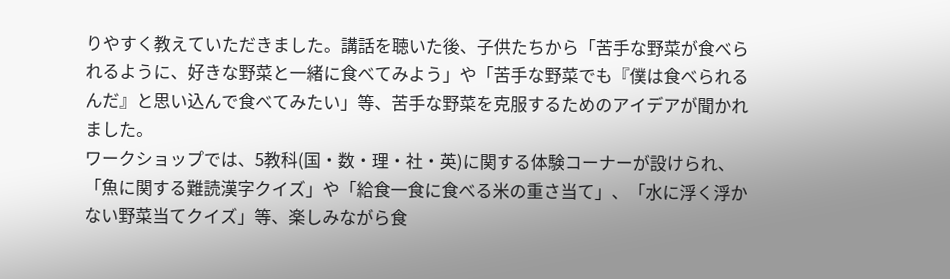りやすく教えていただきました。講話を聴いた後、子供たちから「苦手な野菜が食べられるように、好きな野菜と一緒に食べてみよう」や「苦手な野菜でも『僕は食べられるんだ』と思い込んで食べてみたい」等、苦手な野菜を克服するためのアイデアが聞かれました。
ワークショップでは、5教科(国・数・理・社・英)に関する体験コーナーが設けられ、「魚に関する難読漢字クイズ」や「給食一食に食べる米の重さ当て」、「水に浮く浮かない野菜当てクイズ」等、楽しみながら食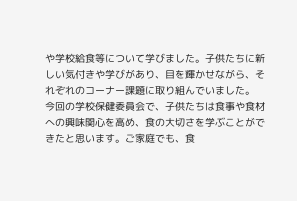や学校給食等について学びました。子供たちに新しい気付きや学びがあり、目を輝かせながら、それぞれのコーナー課題に取り組んでいました。
今回の学校保健委員会で、子供たちは食事や食材への興味関心を高め、食の大切さを学ぶことができたと思います。ご家庭でも、食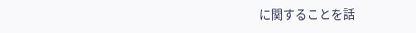に関することを話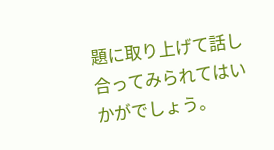題に取り上げて話し合ってみられてはいかがでしょう。